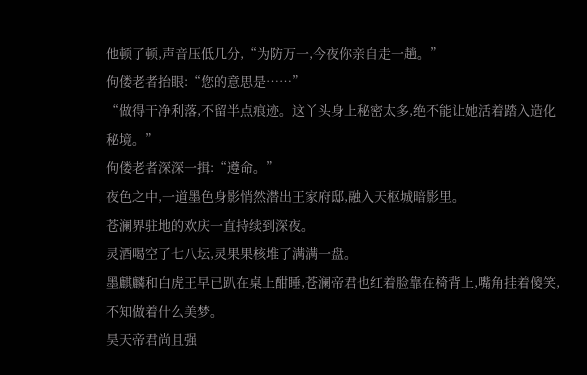他顿了顿,声音压低几分,“为防万一,今夜你亲自走一趟。”
佝偻老者抬眼:“您的意思是……”
“做得干净利落,不留半点痕迹。这丫头身上秘密太多,绝不能让她活着踏入造化秘境。”
佝偻老者深深一揖:“遵命。”
夜色之中,一道墨色身影悄然潜出王家府邸,融入天枢城暗影里。
苍澜界驻地的欢庆一直持续到深夜。
灵酒喝空了七八坛,灵果果核堆了满满一盘。
墨麒麟和白虎王早已趴在桌上酣睡,苍澜帝君也红着脸靠在椅背上,嘴角挂着傻笑,不知做着什么美梦。
昊天帝君尚且强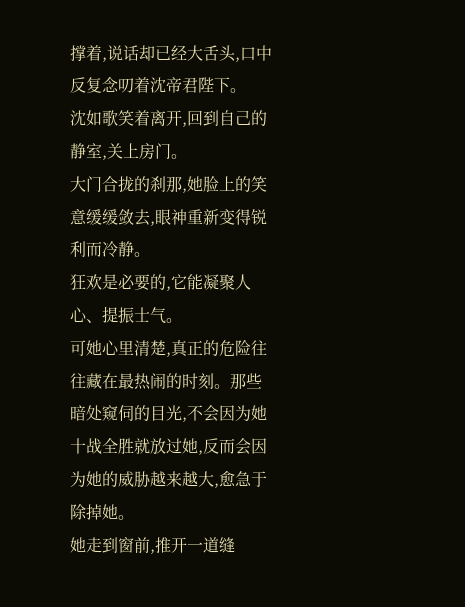撑着,说话却已经大舌头,口中反复念叨着沈帝君陛下。
沈如歌笑着离开,回到自己的静室,关上房门。
大门合拢的刹那,她脸上的笑意缓缓敛去,眼神重新变得锐利而冷静。
狂欢是必要的,它能凝聚人心、提振士气。
可她心里清楚,真正的危险往往藏在最热闹的时刻。那些暗处窥伺的目光,不会因为她十战全胜就放过她,反而会因为她的威胁越来越大,愈急于除掉她。
她走到窗前,推开一道缝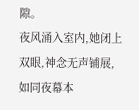隙。
夜风涌入室内,她闭上双眼,神念无声铺展,如同夜幕本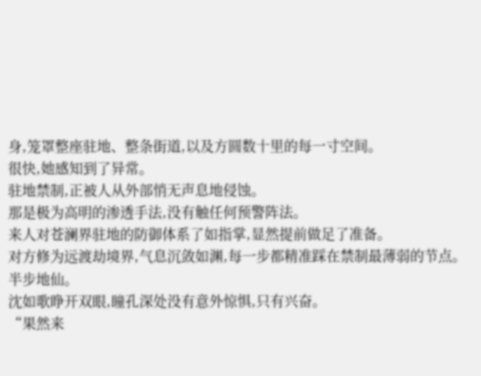身,笼罩整座驻地、整条街道,以及方圆数十里的每一寸空间。
很快,她感知到了异常。
驻地禁制,正被人从外部悄无声息地侵蚀。
那是极为高明的渗透手法,没有触任何预警阵法。
来人对苍澜界驻地的防御体系了如指掌,显然提前做足了准备。
对方修为远渡劫境界,气息沉敛如渊,每一步都精准踩在禁制最薄弱的节点。
半步地仙。
沈如歌睁开双眼,瞳孔深处没有意外惊惧,只有兴奋。
“果然来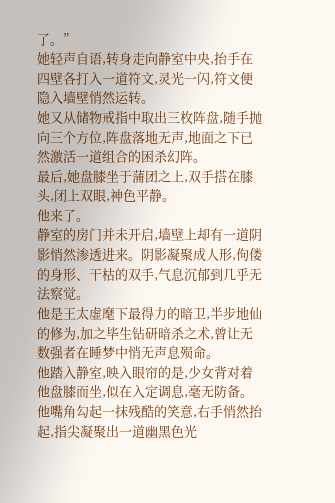了。”
她轻声自语,转身走向静室中央,抬手在四壁各打入一道符文,灵光一闪,符文便隐入墙壁悄然运转。
她又从储物戒指中取出三枚阵盘,随手抛向三个方位,阵盘落地无声,地面之下已然激活一道组合的困杀幻阵。
最后,她盘膝坐于蒲团之上,双手搭在膝头,闭上双眼,神色平静。
他来了。
静室的房门并未开启,墙壁上却有一道阴影悄然渗透进来。阴影凝聚成人形,佝偻的身形、干枯的双手,气息沉郁到几乎无法察觉。
他是王太虚麾下最得力的暗卫,半步地仙的修为,加之毕生钻研暗杀之术,曾让无数强者在睡梦中悄无声息殒命。
他踏入静室,映入眼帘的是,少女背对着他盘膝而坐,似在入定调息,毫无防备。
他嘴角勾起一抹残酷的笑意,右手悄然抬起,指尖凝聚出一道幽黑色光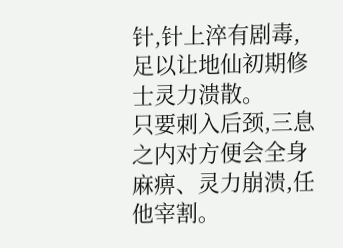针,针上淬有剧毒,足以让地仙初期修士灵力溃散。
只要刺入后颈,三息之内对方便会全身麻痹、灵力崩溃,任他宰割。